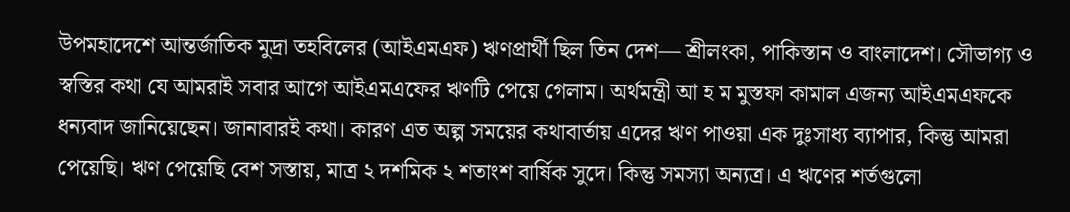উপমহাদেশে আন্তর্জাতিক মুদ্রা তহবিলের (আইএমএফ) ঋণপ্রার্থী ছিল তিন দেশ— শ্রীলংকা, পাকিস্তান ও বাংলাদেশ। সৌভাগ্য ও স্বস্তির কথা যে আমরাই সবার আগে আইএমএফের ঋণটি পেয়ে গেলাম। অর্থমন্ত্রী আ হ ম মুস্তফা কামাল এজন্য আইএমএফকে ধন্যবাদ জানিয়েছেন। জানাবারই কথা। কারণ এত অল্প সময়ের কথাবার্তায় এদের ঋণ পাওয়া এক দুঃসাধ্য ব্যাপার, কিন্তু আমরা পেয়েছি। ঋণ পেয়েছি বেশ সস্তায়, মাত্র ২ দশমিক ২ শতাংশ বার্ষিক সুদে। কিন্তু সমস্যা অন্যত্র। এ ঋণের শর্তগুলো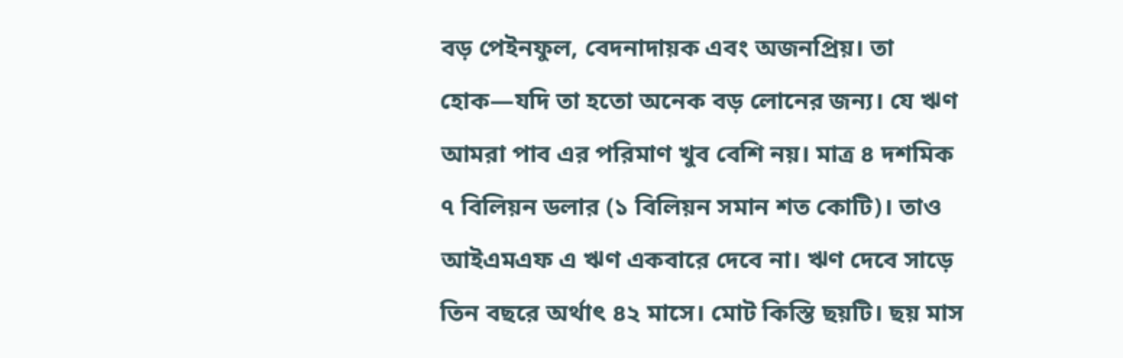বড় পেইনফুল, বেদনাদায়ক এবং অজনপ্রিয়। তা হোক—যদি তা হতো অনেক বড় লোনের জন্য। যে ঋণ আমরা পাব এর পরিমাণ খুব বেশি নয়। মাত্র ৪ দশমিক ৭ বিলিয়ন ডলার (১ বিলিয়ন সমান শত কোটি)। তাও আইএমএফ এ ঋণ একবারে দেবে না। ঋণ দেবে সাড়ে তিন বছরে অর্থাৎ ৪২ মাসে। মোট কিস্তি ছয়টি। ছয় মাস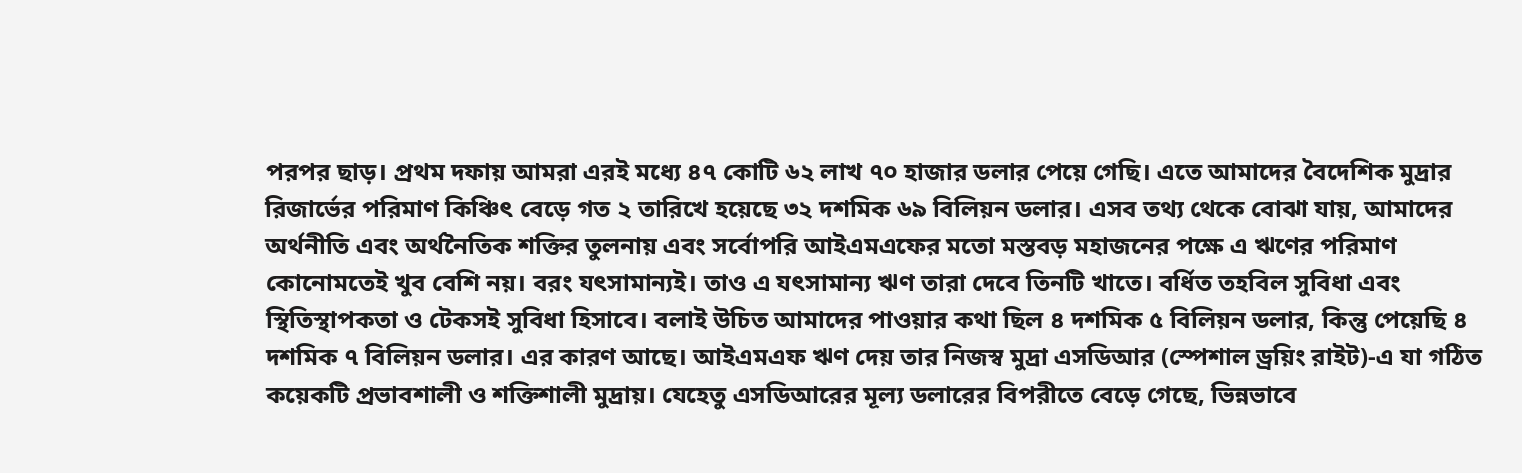পরপর ছাড়। প্রথম দফায় আমরা এরই মধ্যে ৪৭ কোটি ৬২ লাখ ৭০ হাজার ডলার পেয়ে গেছি। এতে আমাদের বৈদেশিক মুদ্রার রিজার্ভের পরিমাণ কিঞ্চিৎ বেড়ে গত ২ তারিখে হয়েছে ৩২ দশমিক ৬৯ বিলিয়ন ডলার। এসব তথ্য থেকে বোঝা যায়, আমাদের অর্থনীতি এবং অর্থনৈতিক শক্তির তুলনায় এবং সর্বোপরি আইএমএফের মতো মস্তবড় মহাজনের পক্ষে এ ঋণের পরিমাণ কোনোমতেই খুব বেশি নয়। বরং যৎসামান্যই। তাও এ যৎসামান্য ঋণ তারা দেবে তিনটি খাতে। বর্ধিত তহবিল সুবিধা এবং স্থিতিস্থাপকতা ও টেকসই সুবিধা হিসাবে। বলাই উচিত আমাদের পাওয়ার কথা ছিল ৪ দশমিক ৫ বিলিয়ন ডলার, কিন্তু পেয়েছি ৪ দশমিক ৭ বিলিয়ন ডলার। এর কারণ আছে। আইএমএফ ঋণ দেয় তার নিজস্ব মুদ্রা এসডিআর (স্পেশাল ড্রয়িং রাইট)-এ যা গঠিত কয়েকটি প্রভাবশালী ও শক্তিশালী মুদ্রায়। যেহেতু এসডিআরের মূল্য ডলারের বিপরীতে বেড়ে গেছে, ভিন্নভাবে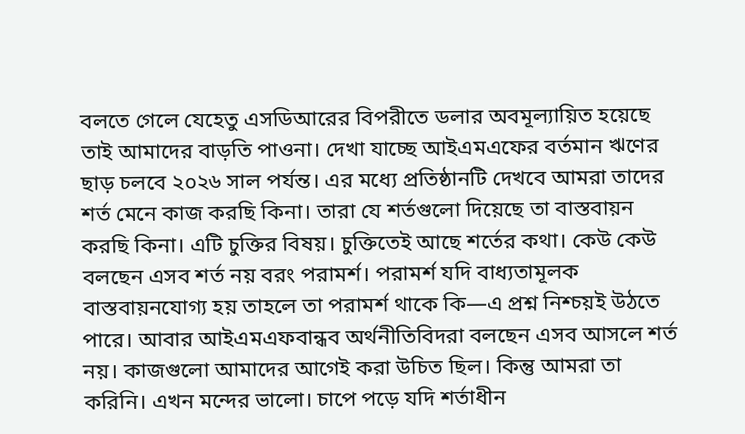বলতে গেলে যেহেতু এসডিআরের বিপরীতে ডলার অবমূল্যায়িত হয়েছে তাই আমাদের বাড়তি পাওনা। দেখা যাচ্ছে আইএমএফের বর্তমান ঋণের ছাড় চলবে ২০২৬ সাল পর্যন্ত। এর মধ্যে প্রতিষ্ঠানটি দেখবে আমরা তাদের শর্ত মেনে কাজ করছি কিনা। তারা যে শর্তগুলো দিয়েছে তা বাস্তবায়ন করছি কিনা। এটি চুক্তির বিষয়। চুক্তিতেই আছে শর্তের কথা। কেউ কেউ বলছেন এসব শর্ত নয় বরং পরামর্শ। পরামর্শ যদি বাধ্যতামূলক বাস্তবায়নযোগ্য হয় তাহলে তা পরামর্শ থাকে কি—এ প্রশ্ন নিশ্চয়ই উঠতে পারে। আবার আইএমএফবান্ধব অর্থনীতিবিদরা বলছেন এসব আসলে শর্ত নয়। কাজগুলো আমাদের আগেই করা উচিত ছিল। কিন্তু আমরা তা করিনি। এখন মন্দের ভালো। চাপে পড়ে যদি শর্তাধীন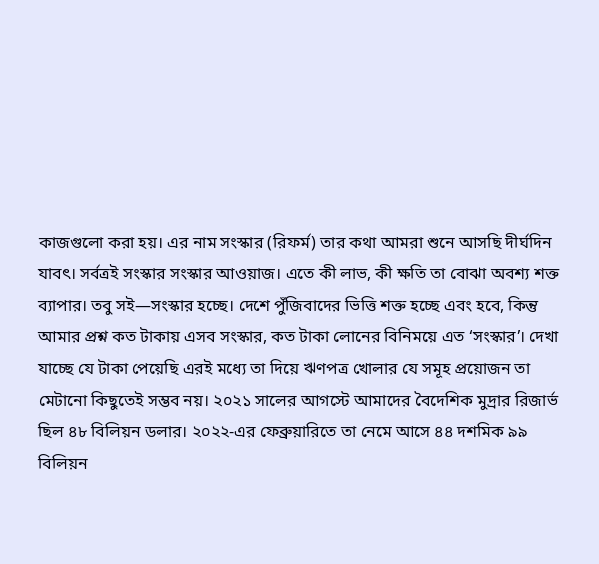কাজগুলো করা হয়। এর নাম সংস্কার (রিফর্ম) তার কথা আমরা শুনে আসছি দীর্ঘদিন যাবৎ। সর্বত্রই সংস্কার সংস্কার আওয়াজ। এতে কী লাভ, কী ক্ষতি তা বোঝা অবশ্য শক্ত ব্যাপার। তবু সই—সংস্কার হচ্ছে। দেশে পুঁজিবাদের ভিত্তি শক্ত হচ্ছে এবং হবে, কিন্তু আমার প্রশ্ন কত টাকায় এসব সংস্কার, কত টাকা লোনের বিনিময়ে এত ‘সংস্কার’। দেখা যাচ্ছে যে টাকা পেয়েছি এরই মধ্যে তা দিয়ে ঋণপত্র খোলার যে সমূহ প্রয়োজন তা মেটানো কিছুতেই সম্ভব নয়। ২০২১ সালের আগস্টে আমাদের বৈদেশিক মুদ্রার রিজার্ভ ছিল ৪৮ বিলিয়ন ডলার। ২০২২-এর ফেব্রুয়ারিতে তা নেমে আসে ৪৪ দশমিক ৯৯ বিলিয়ন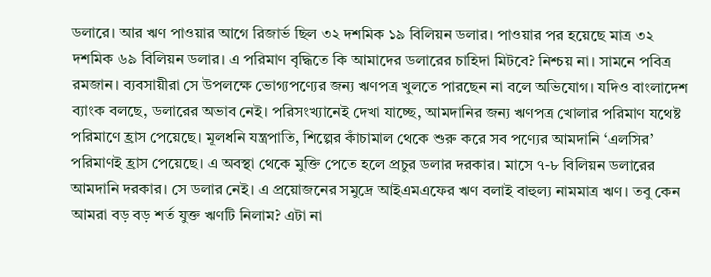ডলারে। আর ঋণ পাওয়ার আগে রিজার্ভ ছিল ৩২ দশমিক ১৯ বিলিয়ন ডলার। পাওয়ার পর হয়েছে মাত্র ৩২ দশমিক ৬৯ বিলিয়ন ডলার। এ পরিমাণ বৃদ্ধিতে কি আমাদের ডলারের চাহিদা মিটবে? নিশ্চয় না। সামনে পবিত্র রমজান। ব্যবসায়ীরা সে উপলক্ষে ভোগ্যপণ্যের জন্য ঋণপত্র খুলতে পারছেন না বলে অভিযোগ। যদিও বাংলাদেশ ব্যাংক বলছে, ডলারের অভাব নেই। পরিসংখ্যানেই দেখা যাচ্ছে, আমদানির জন্য ঋণপত্র খোলার পরিমাণ যথেষ্ট পরিমাণে হ্রাস পেয়েছে। মূলধনি যন্ত্রপাতি, শিল্পের কাঁচামাল থেকে শুরু করে সব পণ্যের আমদানি ‘এলসির’ পরিমাণই হ্রাস পেয়েছে। এ অবস্থা থেকে মুক্তি পেতে হলে প্রচুর ডলার দরকার। মাসে ৭-৮ বিলিয়ন ডলারের আমদানি দরকার। সে ডলার নেই। এ প্রয়োজনের সমুদ্রে আইএমএফের ঋণ বলাই বাহুল্য নামমাত্র ঋণ। তবু কেন আমরা বড় বড় শর্ত যুক্ত ঋণটি নিলাম? এটা না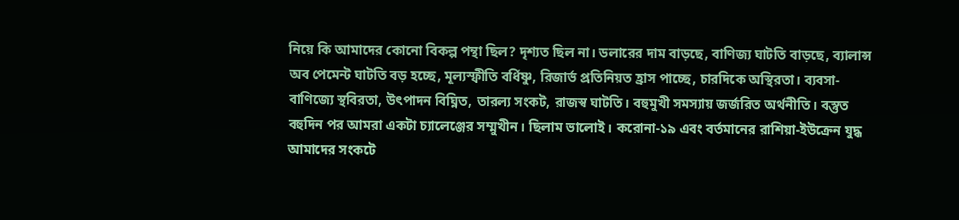নিয়ে কি আমাদের কোনো বিকল্প পন্থা ছিল? দৃশ্যত ছিল না। ডলারের দাম বাড়ছে, বাণিজ্য ঘাটতি বাড়ছে, ব্যালান্স অব পেমেন্ট ঘাটতি বড় হচ্ছে, মূল্যস্ফীতি বর্ধিষ্ণু, রিজার্ভ প্রতিনিয়ত হ্রাস পাচ্ছে, চারদিকে অস্থিরতা। ব্যবসা-বাণিজ্যে স্থবিরতা, উৎপাদন বিঘ্নিত, তারল্য সংকট, রাজস্ব ঘাটতি। বহুমুখী সমস্যায় জর্জরিত অর্থনীতি। বস্তুত বহুদিন পর আমরা একটা চ্যালেঞ্জের সম্মুখীন। ছিলাম ভালোই। করোনা-১৯ এবং বর্তমানের রাশিয়া-ইউক্রেন যুদ্ধ আমাদের সংকটে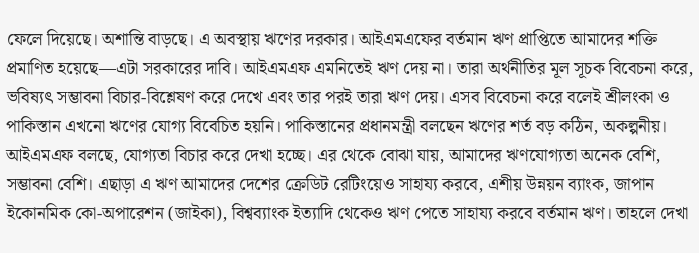ফেলে দিয়েছে। অশান্তি বাড়ছে। এ অবস্থায় ঋণের দরকার। আইএমএফের বর্তমান ঋণ প্রাপ্তিতে আমাদের শক্তি প্রমাণিত হয়েছে—এটা সরকারের দাবি। আইএমএফ এমনিতেই ঋণ দেয় না। তারা অর্থনীতির মূল সূচক বিবেচনা করে, ভবিষ্যৎ সম্ভাবনা বিচার-বিশ্লেষণ করে দেখে এবং তার পরই তারা ঋণ দেয়। এসব বিবেচনা করে বলেই শ্রীলংকা ও পাকিস্তান এখনো ঋণের যোগ্য বিবেচিত হয়নি। পাকিস্তানের প্রধানমন্ত্রী বলছেন ঋণের শর্ত বড় কঠিন, অকল্পনীয়। আইএমএফ বলছে, যোগ্যতা বিচার করে দেখা হচ্ছে। এর থেকে বোঝা যায়, আমাদের ঋণযোগ্যতা অনেক বেশি, সম্ভাবনা বেশি। এছাড়া এ ঋণ আমাদের দেশের ক্রেডিট রেটিংয়েও সাহায্য করবে, এশীয় উন্নয়ন ব্যাংক, জাপান ইকোনমিক কো-অপারেশন (জাইকা), বিশ্বব্যাংক ইত্যাদি থেকেও ঋণ পেতে সাহায্য করবে বর্তমান ঋণ। তাহলে দেখা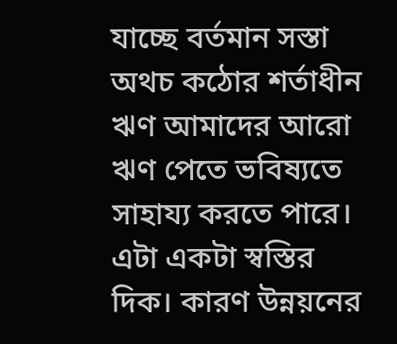যাচ্ছে বর্তমান সস্তা অথচ কঠোর শর্তাধীন ঋণ আমাদের আরো ঋণ পেতে ভবিষ্যতে সাহায্য করতে পারে। এটা একটা স্বস্তির দিক। কারণ উন্নয়নের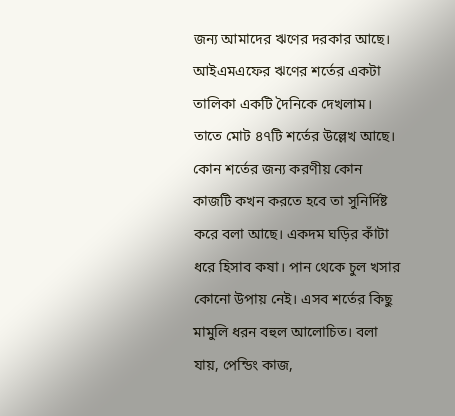জন্য আমাদের ঋণের দরকার আছে।
আইএমএফের ঋণের শর্তের একটা তালিকা একটি দৈনিকে দেখলাম। তাতে মোট ৪৭টি শর্তের উল্লেখ আছে। কোন শর্তের জন্য করণীয় কোন কাজটি কখন করতে হবে তা সুনির্দিষ্ট করে বলা আছে। একদম ঘড়ির কাঁটা ধরে হিসাব কষা। পান থেকে চুল খসার কোনো উপায় নেই। এসব শর্তের কিছু মামুলি ধরন বহুল আলোচিত। বলা যায়, পেন্ডিং কাজ,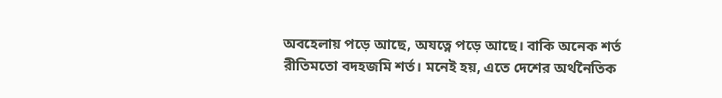অবহেলায় পড়ে আছে, অযত্নে পড়ে আছে। বাকি অনেক শর্ত রীতিমতো বদহজমি শর্ত। মনেই হয়, এতে দেশের অর্থনৈতিক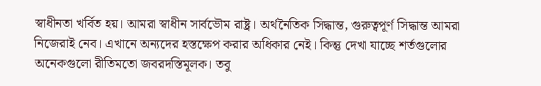স্বাধীনতা খর্বিত হয়। আমরা স্বাধীন সার্বভৌম রাষ্ট্র। অর্থনৈতিক সিদ্ধান্ত, গুরুত্বপূর্ণ সিদ্ধান্ত আমরা নিজেরাই নেব। এখানে অন্যদের হস্তক্ষেপ করার অধিকার নেই। কিন্তু দেখা যাচ্ছে শর্তগুলোর অনেকগুলো রীতিমতো জবরদস্তিমূলক। তবু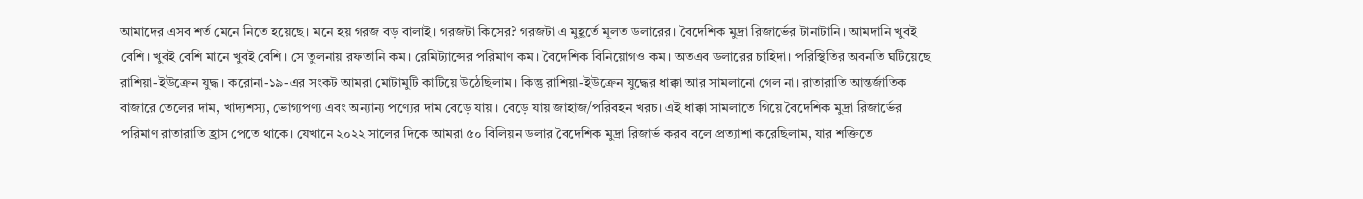আমাদের এসব শর্ত মেনে নিতে হয়েছে। মনে হয় গরজ বড় বালাই। গরজটা কিসের? গরজটা এ মুহূর্তে মূলত ডলারের। বৈদেশিক মুদ্রা রিজার্ভের টানাটানি। আমদানি খুবই বেশি। খুবই বেশি মানে খুবই বেশি। সে তুলনায় রফতানি কম। রেমিট্যান্সের পরিমাণ কম। বৈদেশিক বিনিয়োগও কম। অতএব ডলারের চাহিদা। পরিস্থিতির অবনতি ঘটিয়েছে রাশিয়া-ইউক্রেন যুদ্ধ। করোনা-১৯-এর সংকট আমরা মোটামুটি কাটিয়ে উঠেছিলাম। কিন্তু রাশিয়া-ইউক্রেন যুদ্ধের ধাক্কা আর সামলানো গেল না। রাতারাতি আন্তর্জাতিক বাজারে তেলের দাম, খাদ্যশস্য, ভোগ্যপণ্য এবং অন্যান্য পণ্যের দাম বেড়ে যায়। বেড়ে যায় জাহাজ/পরিবহন খরচ। এই ধাক্কা সামলাতে গিয়ে বৈদেশিক মুদ্রা রিজার্ভের পরিমাণ রাতারাতি হ্রাস পেতে থাকে। যেখানে ২০২২ সালের দিকে আমরা ৫০ বিলিয়ন ডলার বৈদেশিক মুদ্রা রিজার্ভ করব বলে প্রত্যাশা করেছিলাম, যার শক্তিতে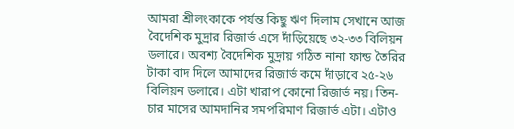আমরা শ্রীলংকাকে পর্যন্ত কিছু ঋণ দিলাম সেখানে আজ বৈদেশিক মুদ্রার রিজার্ভ এসে দাঁড়িয়েছে ৩২-৩৩ বিলিয়ন ডলারে। অবশ্য বৈদেশিক মুদ্রায় গঠিত নানা ফান্ড তৈরির টাকা বাদ দিলে আমাদের রিজার্ভ কমে দাঁড়াবে ২৫-২৬ বিলিয়ন ডলারে। এটা খারাপ কোনো রিজার্ভ নয়। তিন-চার মাসের আমদানির সমপরিমাণ রিজার্ভ এটা। এটাও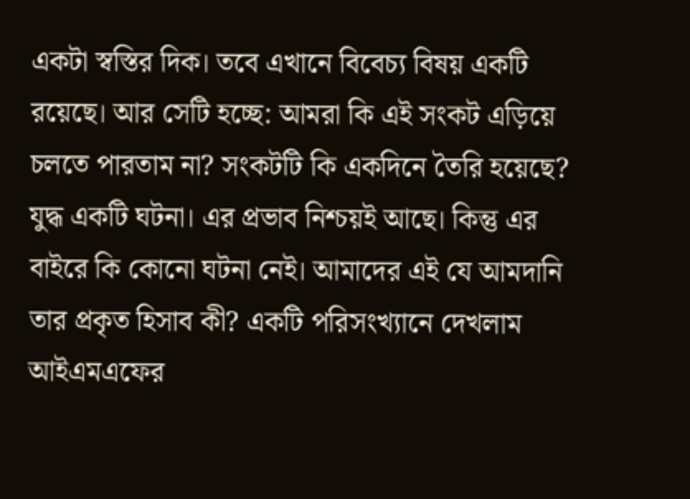একটা স্বস্তির দিক। তবে এখানে বিবেচ্য বিষয় একটি রয়েছে। আর সেটি হচ্ছে: আমরা কি এই সংকট এড়িয়ে চলতে পারতাম না? সংকটটি কি একদিনে তৈরি হয়েছে? যুদ্ধ একটি ঘটনা। এর প্রভাব নিশ্চয়ই আছে। কিন্তু এর বাইরে কি কোনো ঘটনা নেই। আমাদের এই যে আমদানি তার প্রকৃত হিসাব কী? একটি পরিসংখ্যানে দেখলাম আইএমএফের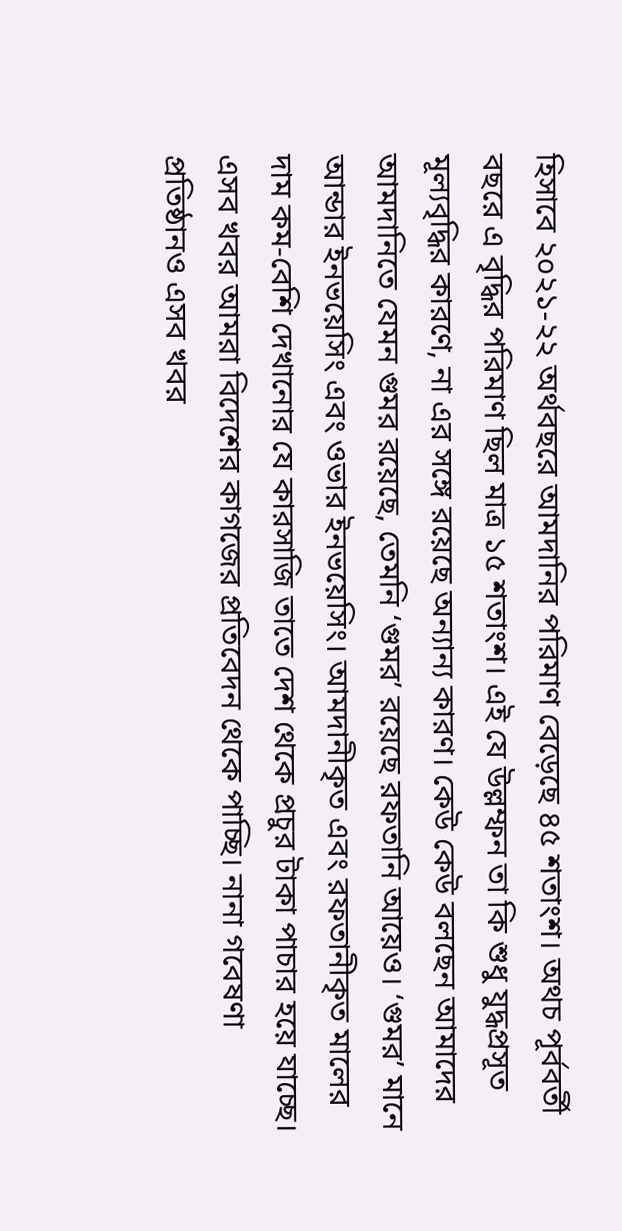হিসাবে ২০২১-২২ অর্থবছরে আমদানির পরিমাণ বেড়েছে ৪৫ শতাংশ। অথচ পূর্ববর্তী বছরে এ বৃদ্ধির পরিমাণ ছিল মাত্র ১৫ শতাংশ। এই যে উল্লম্ফন তা কি শুধু যুদ্ধপ্রসূত মূল্যবৃদ্ধির কারণে, না এর সঙ্গে রয়েছে অন্যান্য কারণ। কেউ কেউ বলছেন আমাদের আমদানিতে যেমন গুমর রয়েছে, তেমনি ‘গুমর’ রয়েছে রফতানি আয়েও। ‘গুমর’ মানে আন্ডার ইনভয়েসিং এবং ওভার ইনভয়েসিং। আমদানীকৃত এবং রফতানীকৃত মালের দাম কম-বেশি দেখানোর যে কারসাজি তাতে দেশ থেকে প্রচুর টাকা পাচার হয়ে যাচ্ছে। এসব খবর আমরা বিদেশের কাগজের প্রতিবেদন থেকে পাচ্ছি। নানা গবেষণা প্রতিষ্ঠানও এসব খবর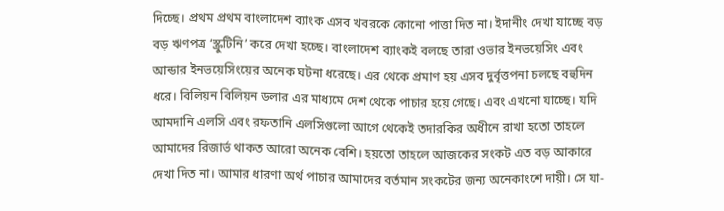দিচ্ছে। প্রথম প্রথম বাংলাদেশ ব্যাংক এসব খবরকে কোনো পাত্তা দিত না। ইদানীং দেখা যাচ্ছে বড় বড় ঋণপত্র ‘স্ক্রুটিনি’ করে দেখা হচ্ছে। বাংলাদেশ ব্যাংকই বলছে তারা ওভার ইনভয়েসিং এবং আন্ডার ইনভয়েসিংয়ের অনেক ঘটনা ধরেছে। এর থেকে প্রমাণ হয় এসব দুর্বৃত্তপনা চলছে বহুদিন ধরে। বিলিয়ন বিলিয়ন ডলার এর মাধ্যমে দেশ থেকে পাচার হয়ে গেছে। এবং এখনো যাচ্ছে। যদি আমদানি এলসি এবং রফতানি এলসিগুলো আগে থেকেই তদারকির অধীনে রাখা হতো তাহলে আমাদের রিজার্ভ থাকত আরো অনেক বেশি। হয়তো তাহলে আজকের সংকট এত বড় আকারে দেখা দিত না। আমার ধারণা অর্থ পাচার আমাদের বর্তমান সংকটের জন্য অনেকাংশে দায়ী। সে যা-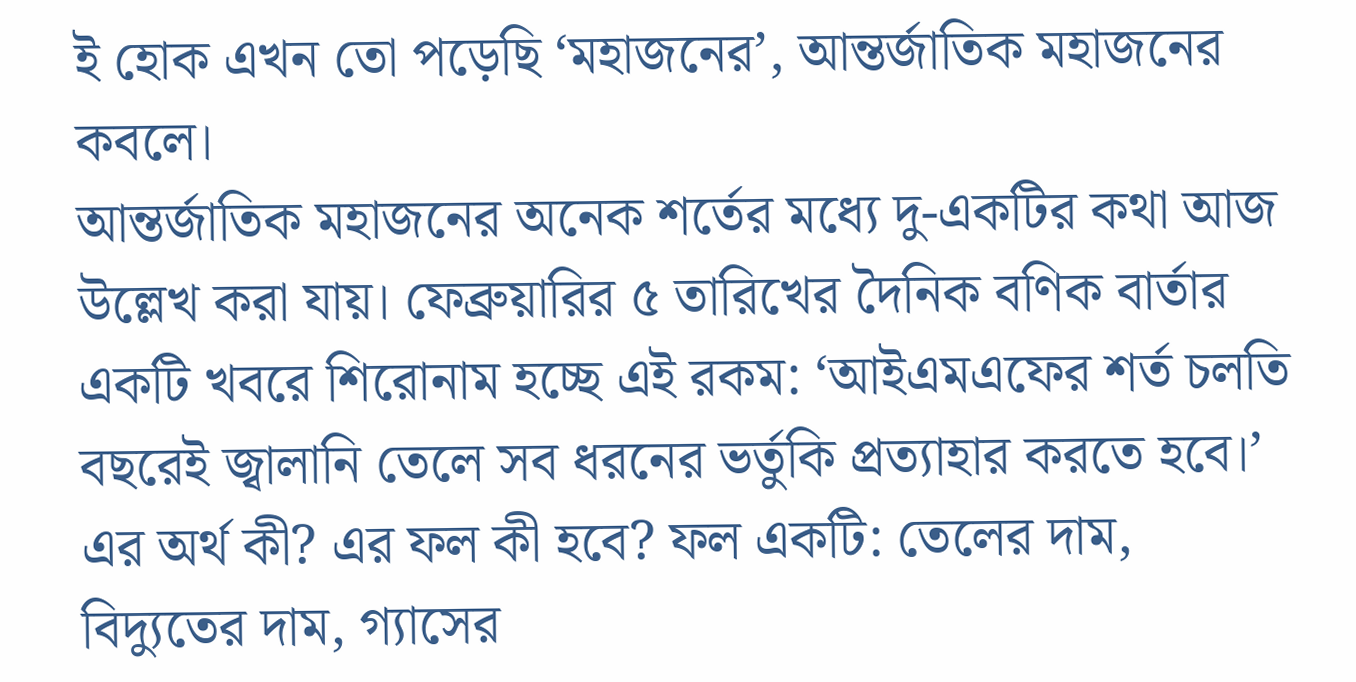ই হোক এখন তো পড়েছি ‘মহাজনের’, আন্তর্জাতিক মহাজনের কবলে।
আন্তর্জাতিক মহাজনের অনেক শর্তের মধ্যে দু-একটির কথা আজ উল্লেখ করা যায়। ফেব্রুয়ারির ৫ তারিখের দৈনিক বণিক বার্তার একটি খবরে শিরোনাম হচ্ছে এই রকম: ‘আইএমএফের শর্ত চলতি বছরেই জ্বালানি তেলে সব ধরনের ভর্তুকি প্রত্যাহার করতে হবে।’ এর অর্থ কী? এর ফল কী হবে? ফল একটি: তেলের দাম, বিদ্যুতের দাম, গ্যাসের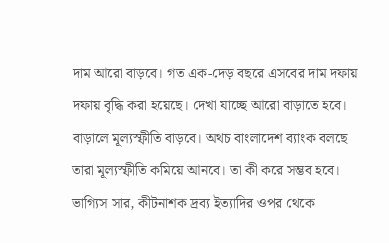দাম আরো বাড়বে। গত এক-দেড় বছরে এসবের দাম দফায় দফায় বৃদ্ধি করা হয়েছে। দেখা যাচ্ছে আরো বাড়াতে হবে। বাড়ালে মূল্যস্ফীতি বাড়বে। অথচ বাংলাদেশ ব্যাংক বলছে তারা মূল্যস্ফীতি কমিয়ে আনবে। তা কী করে সম্ভব হবে। ভাগ্যিস সার, কীটনাশক দ্রব্য ইত্যাদির ওপর থেকে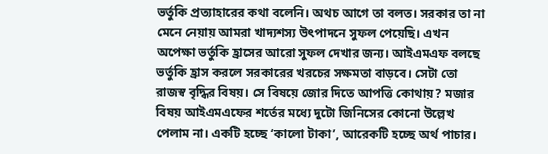ভর্তুকি প্রত্যাহারের কথা বলেনি। অথচ আগে তা বলত। সরকার তা না মেনে নেয়ায় আমরা খাদ্যশস্য উৎপাদনে সুফল পেয়েছি। এখন অপেক্ষা ভর্তুকি হ্রাসের আরো সুফল দেখার জন্য। আইএমএফ বলছে ভর্তুকি হ্রাস করলে সরকারের খরচের সক্ষমতা বাড়বে। সেটা তো রাজস্ব বৃদ্ধির বিষয়। সে বিষয়ে জোর দিতে আপত্তি কোথায়? মজার বিষয় আইএমএফের শর্তের মধ্যে দুটো জিনিসের কোনো উল্লেখ পেলাম না। একটি হচ্ছে ‘কালো টাকা’, আরেকটি হচ্ছে অর্থ পাচার।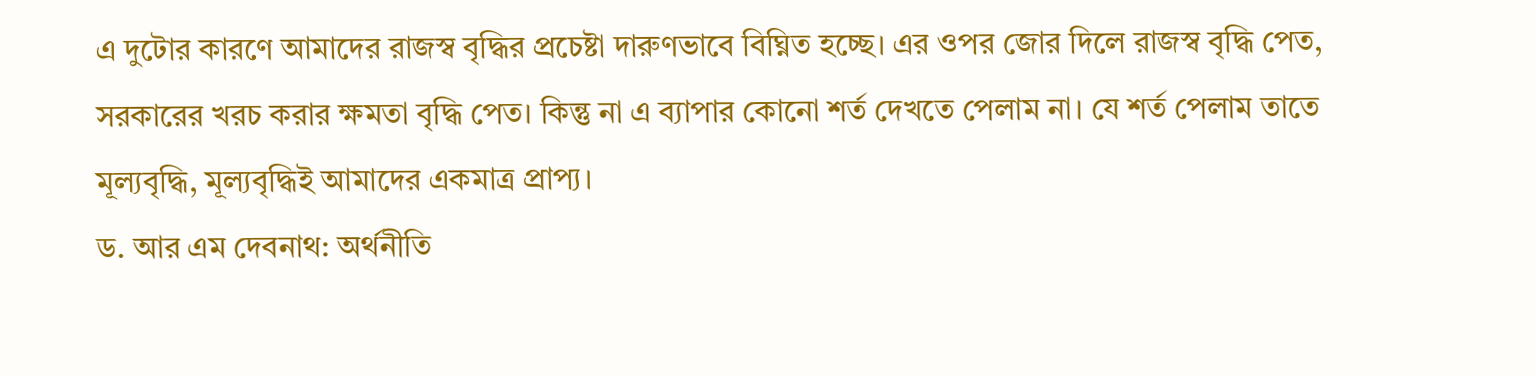এ দুটোর কারণে আমাদের রাজস্ব বৃদ্ধির প্রচেষ্টা দারুণভাবে বিঘ্নিত হচ্ছে। এর ওপর জোর দিলে রাজস্ব বৃদ্ধি পেত, সরকারের খরচ করার ক্ষমতা বৃদ্ধি পেত। কিন্তু না এ ব্যাপার কোনো শর্ত দেখতে পেলাম না। যে শর্ত পেলাম তাতে মূল্যবৃদ্ধি, মূল্যবৃদ্ধিই আমাদের একমাত্র প্রাপ্য।
ড. আর এম দেবনাথ: অর্থনীতি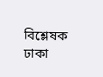বিশ্লেষক
ঢাকা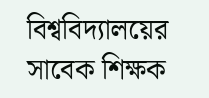বিশ্ববিদ্যালয়ের সাবেক শিক্ষক